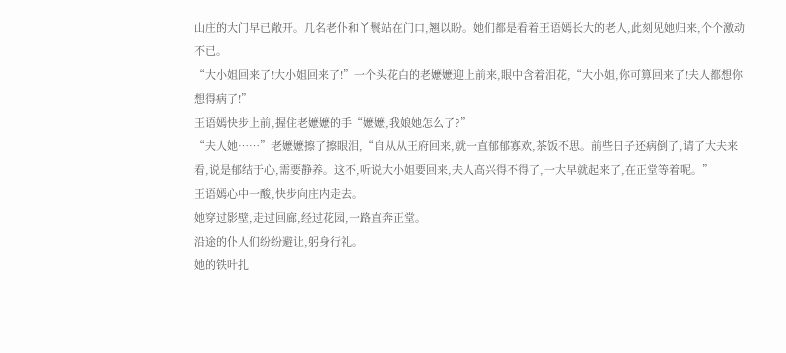山庄的大门早已敞开。几名老仆和丫鬟站在门口,翘以盼。她们都是看着王语嫣长大的老人,此刻见她归来,个个激动不已。
“大小姐回来了!大小姐回来了!”一个头花白的老嬷嬷迎上前来,眼中含着泪花,“大小姐,你可算回来了!夫人都想你想得病了!”
王语嫣快步上前,握住老嬷嬷的手“嬷嬷,我娘她怎么了?”
“夫人她……”老嬷嬷擦了擦眼泪,“自从从王府回来,就一直郁郁寡欢,茶饭不思。前些日子还病倒了,请了大夫来看,说是郁结于心,需要静养。这不,听说大小姐要回来,夫人高兴得不得了,一大早就起来了,在正堂等着呢。”
王语嫣心中一酸,快步向庄内走去。
她穿过影壁,走过回廊,经过花园,一路直奔正堂。
沿途的仆人们纷纷避让,躬身行礼。
她的铁叶扎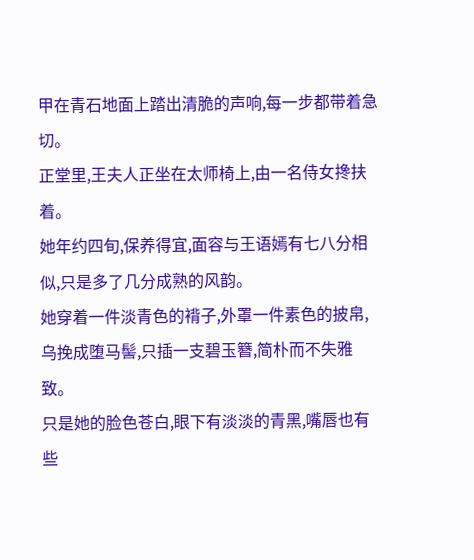甲在青石地面上踏出清脆的声响,每一步都带着急切。
正堂里,王夫人正坐在太师椅上,由一名侍女搀扶着。
她年约四旬,保养得宜,面容与王语嫣有七八分相似,只是多了几分成熟的风韵。
她穿着一件淡青色的褙子,外罩一件素色的披帛,乌挽成堕马髻,只插一支碧玉簪,简朴而不失雅致。
只是她的脸色苍白,眼下有淡淡的青黑,嘴唇也有些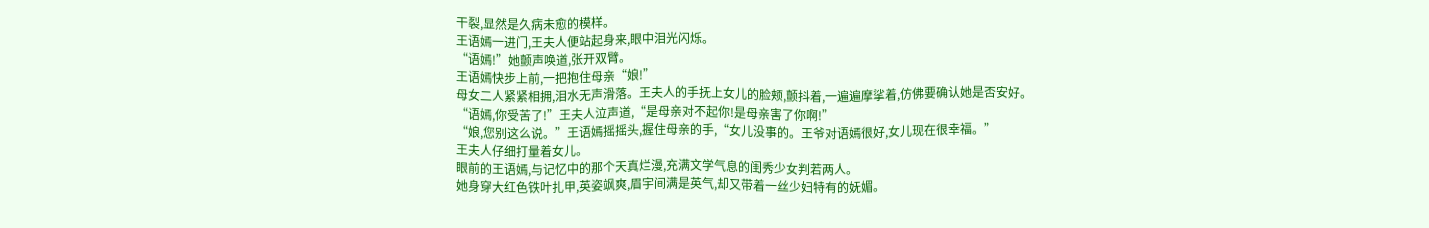干裂,显然是久病未愈的模样。
王语嫣一进门,王夫人便站起身来,眼中泪光闪烁。
“语嫣!”她颤声唤道,张开双臂。
王语嫣快步上前,一把抱住母亲“娘!”
母女二人紧紧相拥,泪水无声滑落。王夫人的手抚上女儿的脸颊,颤抖着,一遍遍摩挲着,仿佛要确认她是否安好。
“语嫣,你受苦了!”王夫人泣声道,“是母亲对不起你!是母亲害了你啊!”
“娘,您别这么说。”王语嫣摇摇头,握住母亲的手,“女儿没事的。王爷对语嫣很好,女儿现在很幸福。”
王夫人仔细打量着女儿。
眼前的王语嫣,与记忆中的那个天真烂漫,充满文学气息的闺秀少女判若两人。
她身穿大红色铁叶扎甲,英姿飒爽,眉宇间满是英气,却又带着一丝少妇特有的妩媚。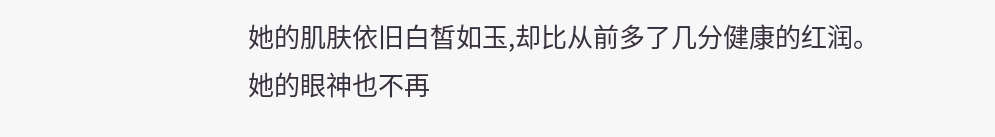她的肌肤依旧白皙如玉,却比从前多了几分健康的红润。
她的眼神也不再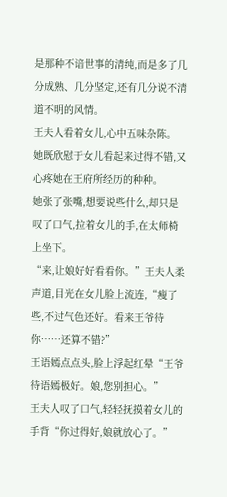是那种不谙世事的清纯,而是多了几分成熟、几分坚定,还有几分说不清道不明的风情。
王夫人看着女儿,心中五味杂陈。
她既欣慰于女儿看起来过得不错,又心疼她在王府所经历的种种。
她张了张嘴,想要说些什么,却只是叹了口气,拉着女儿的手,在太师椅上坐下。
“来,让娘好好看看你。”王夫人柔声道,目光在女儿脸上流连,“瘦了些,不过气色还好。看来王爷待你……还算不错?”
王语嫣点点头,脸上浮起红晕“王爷待语嫣极好。娘,您别担心。”
王夫人叹了口气,轻轻抚摸着女儿的手背“你过得好,娘就放心了。”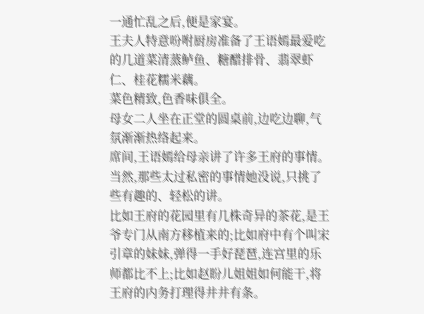一通忙乱之后,便是家宴。
王夫人特意吩咐厨房准备了王语嫣最爱吃的几道菜清蒸鲈鱼、糖醋排骨、翡翠虾仁、桂花糯米藕。
菜色精致,色香味俱全。
母女二人坐在正堂的圆桌前,边吃边聊,气氛渐渐热络起来。
席间,王语嫣给母亲讲了许多王府的事情。
当然,那些太过私密的事情她没说,只挑了些有趣的、轻松的讲。
比如王府的花园里有几株奇异的茶花,是王爷专门从南方移植来的;比如府中有个叫宋引章的妹妹,弹得一手好琵琶,连宫里的乐师都比不上;比如赵盼儿姐姐如何能干,将王府的内务打理得井井有条。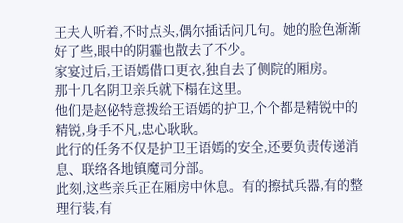王夫人听着,不时点头,偶尔插话问几句。她的脸色渐渐好了些,眼中的阴霾也散去了不少。
家宴过后,王语嫣借口更衣,独自去了侧院的厢房。
那十几名阴卫亲兵就下榻在这里。
他们是赵佖特意拨给王语嫣的护卫,个个都是精锐中的精锐,身手不凡,忠心耿耿。
此行的任务不仅是护卫王语嫣的安全,还要负责传递消息、联络各地镇魔司分部。
此刻,这些亲兵正在厢房中休息。有的擦拭兵器,有的整理行装,有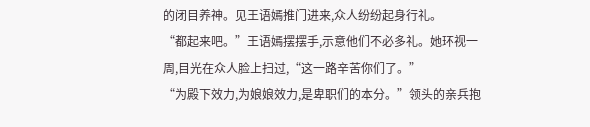的闭目养神。见王语嫣推门进来,众人纷纷起身行礼。
“都起来吧。”王语嫣摆摆手,示意他们不必多礼。她环视一周,目光在众人脸上扫过,“这一路辛苦你们了。”
“为殿下效力,为娘娘效力,是卑职们的本分。”领头的亲兵抱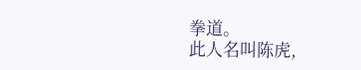拳道。
此人名叫陈虎,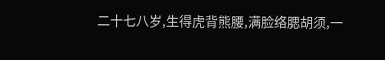二十七八岁,生得虎背熊腰,满脸络腮胡须,一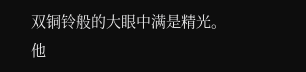双铜铃般的大眼中满是精光。
他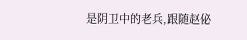是阴卫中的老兵,跟随赵佖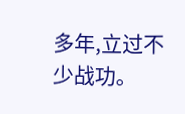多年,立过不少战功。